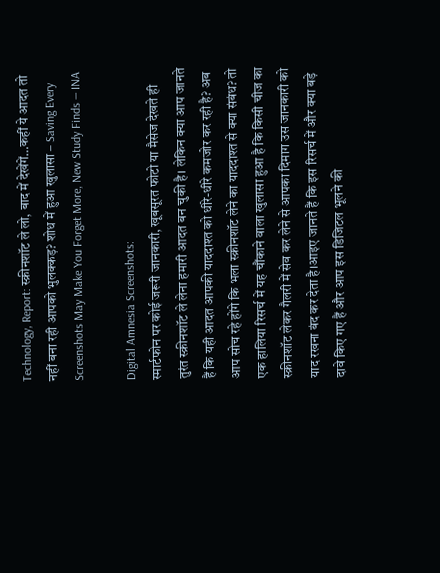Technology, Report: स्क्रीनशॉट ले लो, बाद में देखेंगें…कहीं ये आदत तो नहीं बना रही आपको भुलक्कड़? शोध में हुआ खुलासा – Saving Every Screenshots May Make You Forget More, New Study Finds — INA

Digital Amnesia Screenshots:
स्मार्टफोन पर कोई जरूरी जानकारी, खूबसूरत फोटो या मैसेज देखते ही तुरंत स्क्रीनशॉट ले लेना हमारी आदत बन चुकी है। लेकिन क्या आप जानते हैं कि यही आदत आपकी याददाश्त को धीरे-धीरे कमजोर कर रही है? अब आप सोच रहे होंगे कि भला स्क्रीनशॉट लेने का याददाश्त से क्या संबंध? तो एक हालिया रिसर्च में यह चौंकाने वाला खुलासा हुआ है कि किसी चीज का स्क्रीनशॉट लेकर गैलरी में सेव कर लेने से आपका दिमाग उस जानकारी को याद रखना बंद कर देता है।आइए जानते हैं कि इस रिसर्च में और क्या बड़े दावे किए गए हैं और आप इस डिजिटल भूलने की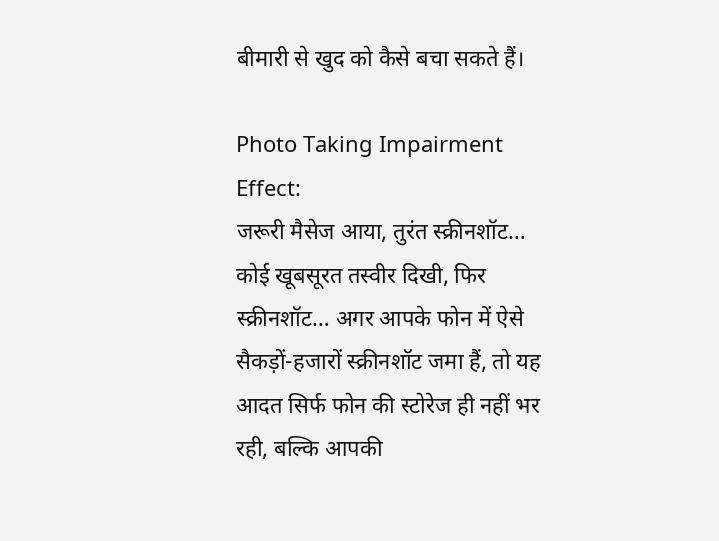बीमारी से खुद को कैसे बचा सकते हैं।

Photo Taking Impairment Effect:
जरूरी मैसेज आया, तुरंत स्क्रीनशॉट… कोई खूबसूरत तस्वीर दिखी, फिर स्क्रीनशॉट… अगर आपके फोन में ऐसे सैकड़ों-हजारों स्क्रीनशॉट जमा हैं, तो यह आदत सिर्फ फोन की स्टोरेज ही नहीं भर रही, बल्कि आपकी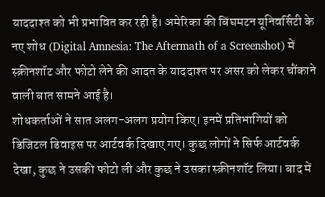याददाश्त को भी प्रभावित कर रही है। अमेरिका की बिंघमटन यूनिवर्सिटी के नए शोध (Digital Amnesia: The Aftermath of a Screenshot) में स्क्रीनशॉट और फोटो लेने की आदत के याददाश्त पर असर को लेकर चौंकाने वाली बात सामने आई है।
शोधकर्ताओं ने सात अलग-अलग प्रयोग किए। इनमें प्रतिभागियों को डिजिटल डिवाइस पर आर्टवर्क दिखाए गए। कुछ लोगों ने सिर्फ आर्टवर्क देखा, कुछ ने उसकी फोटो ली और कुछ ने उसका स्क्रीनशॉट लिया। बाद में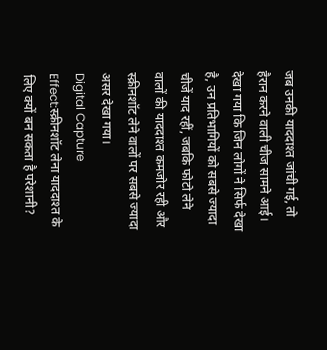जब उनकी याददाश्त जांची गई, तो हैरान करने वाली चीज सामने आई। देखा गया कि जिन लोगों ने सिर्फ देखा है, उन प्रतिभागियों को सबसे ज्यादा चीजें याद रहीं, जबकि फोटो लेने वालों की याददाश्त कमजोर रही और स्क्रीनशॉट लेने वालों पर सबसे ज्यादा असर देखा गया।
Digital Capture Effect:स्क्रीनशॉट लेना याददाश्त के लिए क्यों बन सकता है परेशानी?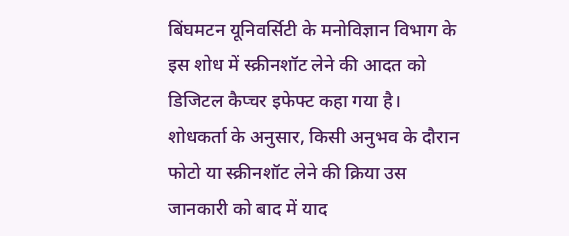बिंघमटन यूनिवर्सिटी के मनोविज्ञान विभाग के इस शोध में स्क्रीनशॉट लेने की आदत को डिजिटल कैप्चर इफेफ्ट कहा गया है। शोधकर्ता के अनुसार, किसी अनुभव के दौरान फोटो या स्क्रीनशॉट लेने की क्रिया उस जानकारी को बाद में याद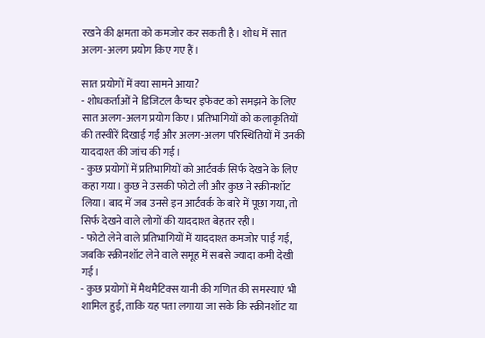रखने की क्षमता को कमजोर कर सकती है। शोध में सात अलग-अलग प्रयोग किए गए हैं।

सात प्रयोगों में क्या सामने आया?
- शोधकर्ताओं ने डिजिटल कैप्चर इफेक्ट को समझने के लिए सात अलग-अलग प्रयोग किए। प्रतिभागियों को कलाकृतियों की तस्वीरें दिखाई गईं और अलग-अलग परिस्थितियों में उनकी याददाश्त की जांच की गई।
- कुछ प्रयोगों में प्रतिभागियों को आर्टवर्क सिर्फ देखने के लिए कहा गया। कुछ ने उसकी फोटो ली और कुछ ने स्क्रीनशॉट लिया। बाद में जब उनसे इन आर्टवर्क के बारे में पूछा गया, तो सिर्फ देखने वाले लोगों की याददाश्त बेहतर रही।
- फोटो लेने वाले प्रतिभागियों में याददाश्त कमजोर पाई गई, जबकि स्क्रीनशॉट लेने वाले समूह में सबसे ज्यादा कमी देखी गई।
- कुछ प्रयोगों में मैथमैटिक्स यानी की गणित की समस्याएं भी शामिल हुई, ताकि यह पता लगाया जा सके कि स्क्रीनशॉट या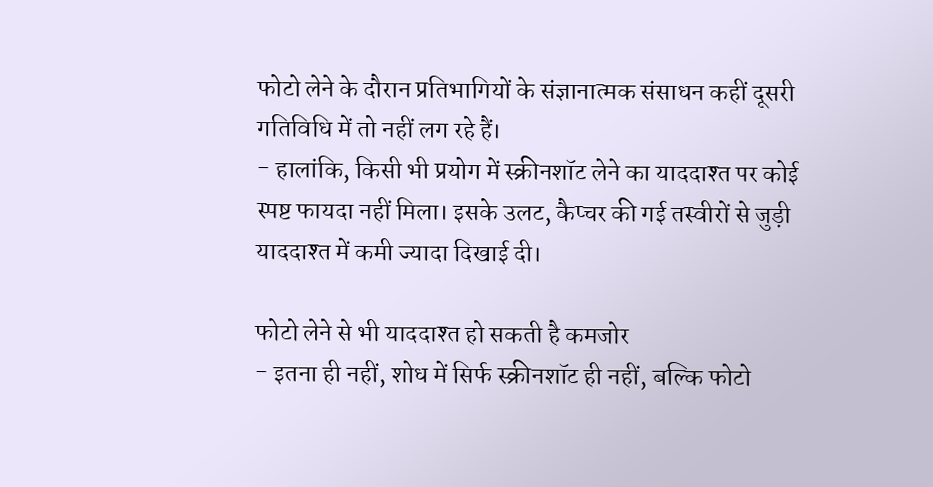फोटो लेने के दौरान प्रतिभागियों के संज्ञानात्मक संसाधन कहीं दूसरी गतिविधि में तो नहीं लग रहे हैं।
- हालांकि, किसी भी प्रयोग में स्क्रीनशॉट लेने का याददाश्त पर कोई स्पष्ट फायदा नहीं मिला। इसके उलट, कैप्चर की गई तस्वीरों से जुड़ी याददाश्त में कमी ज्यादा दिखाई दी।

फोटो लेने से भी याददाश्त हो सकती है कमजोर
- इतना ही नहीं, शोध में सिर्फ स्क्रीनशॉट ही नहीं, बल्कि फोटो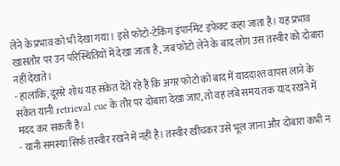लेने के प्रभाव को भी देखा गया। इसे फोटो-टेकिंग इंपार्नमेंट इफेक्ट कहा जाता है। यह प्रभाव खासतौर पर उन परिस्थितियों में देखा जाता है, जब फोटो लेने के बाद लोग उस तस्वीर को दोबारा नहीं देखते।
- हालांकि, दूसरे शोध यह संकेत देते रहे हैं कि अगर फोटो को बाद में याददाश्त वापस लाने के संकेत यानी retrieval cue के तौर पर दोबारा देखा जाए, तो वह लंबे समय तक याद रखने में मदद कर सकती है।
- यानी समस्या सिर्फ तस्वीर रखने में नहीं है। तस्वीर खींचकर उसे भूल जाना और दोबारा कभी न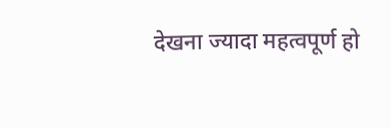देखना ज्यादा महत्वपूर्ण हो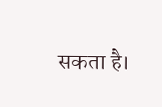सकता है।